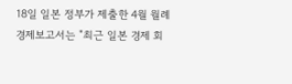18일 일본 정부가 제출한 4월 월례경제보고서는 "최근 일본 경제 회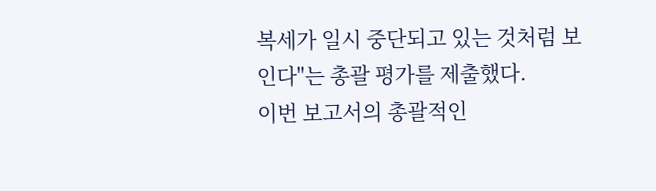복세가 일시 중단되고 있는 것처럼 보인다"는 총괄 평가를 제출했다.
이번 보고서의 총괄적인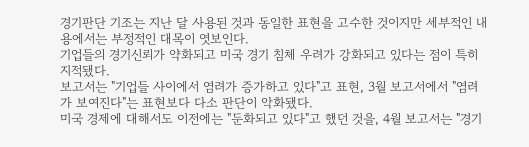경기판단 기조는 지난 달 사용된 것과 동일한 표현을 고수한 것이지만 세부적인 내용에서는 부정적인 대목이 엿보인다.
기업들의 경기신뢰가 약화되고 미국 경기 침체 우려가 강화되고 있다는 점이 특히 지적됐다.
보고서는 "기업들 사이에서 염려가 증가하고 있다"고 표현, 3월 보고서에서 "염려가 보여진다"는 표현보다 다소 판단이 악화됐다.
미국 경제에 대해서도 이전에는 "둔화되고 있다"고 했던 것을, 4월 보고서는 "경기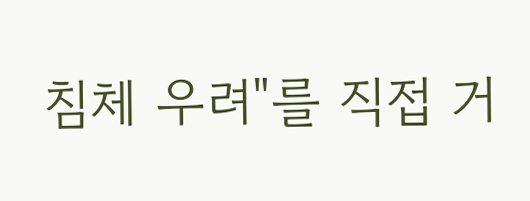침체 우려"를 직접 거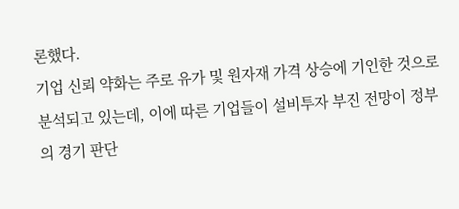론했다.
기업 신뢰 약화는 주로 유가 및 원자재 가격 상승에 기인한 것으로 분석되고 있는데, 이에 따른 기업들이 설비투자 부진 전망이 정부의 경기 판단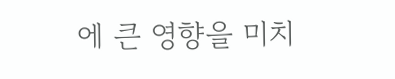에 큰 영향을 미치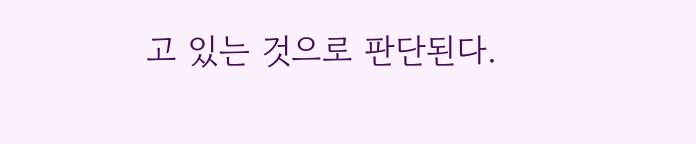고 있는 것으로 판단된다.